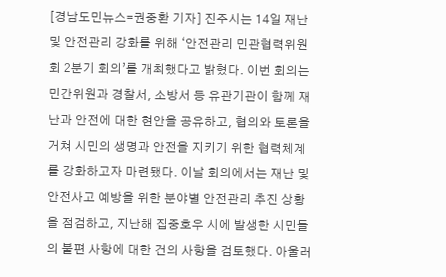[경남도민뉴스=권중환 기자] 진주시는 14일 재난 및 안전관리 강화를 위해 ‘안전관리 민관협력위원회 2분기 회의’를 개최했다고 밝혔다. 이번 회의는 민간위원과 경찰서, 소방서 등 유관기관이 함께 재난과 안전에 대한 현안을 공유하고, 협의와 토론을 거쳐 시민의 생명과 안전을 지키기 위한 협력체계를 강화하고자 마련됐다. 이날 회의에서는 재난 및 안전사고 예방을 위한 분야별 안전관리 추진 상황을 점검하고, 지난해 집중호우 시에 발생한 시민들의 불편 사항에 대한 건의 사항을 검토했다. 아울러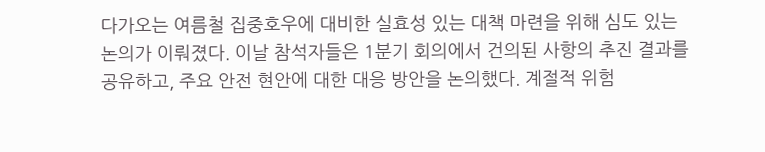다가오는 여름철 집중호우에 대비한 실효성 있는 대책 마련을 위해 심도 있는 논의가 이뤄졌다. 이날 참석자들은 1분기 회의에서 건의된 사항의 추진 결과를 공유하고, 주요 안전 현안에 대한 대응 방안을 논의했다. 계절적 위험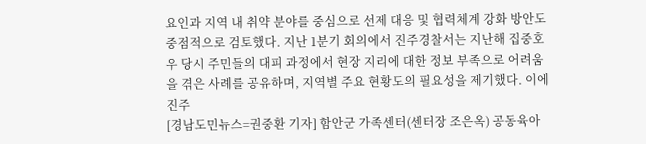요인과 지역 내 취약 분야를 중심으로 선제 대응 및 협력체계 강화 방안도 중점적으로 검토했다. 지난 1분기 회의에서 진주경찰서는 지난해 집중호우 당시 주민들의 대피 과정에서 현장 지리에 대한 정보 부족으로 어려움을 겪은 사례를 공유하며, 지역별 주요 현황도의 필요성을 제기했다. 이에 진주
[경남도민뉴스=권중환 기자] 함안군 가족센터(센터장 조은옥) 공동육아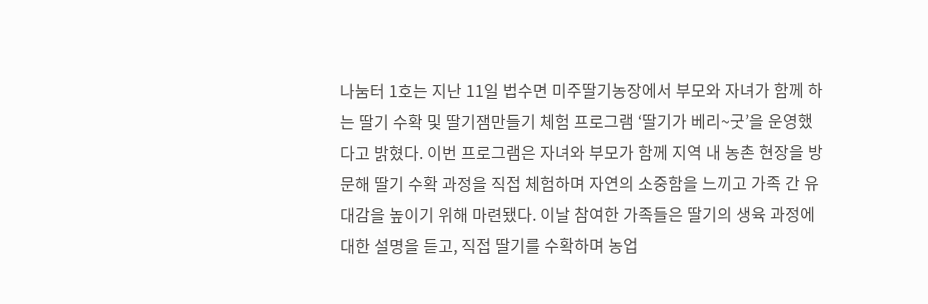나눔터 1호는 지난 11일 법수면 미주딸기농장에서 부모와 자녀가 함께 하는 딸기 수확 및 딸기잼만들기 체험 프로그램 ‘딸기가 베리~굿’을 운영했다고 밝혔다. 이번 프로그램은 자녀와 부모가 함께 지역 내 농촌 현장을 방문해 딸기 수확 과정을 직접 체험하며 자연의 소중함을 느끼고 가족 간 유대감을 높이기 위해 마련됐다. 이날 참여한 가족들은 딸기의 생육 과정에 대한 설명을 듣고, 직접 딸기를 수확하며 농업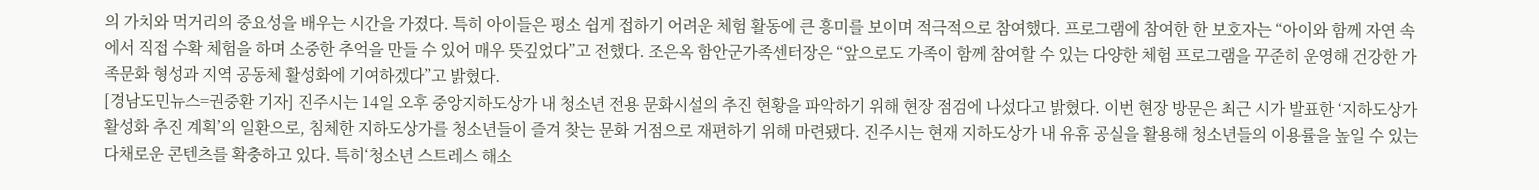의 가치와 먹거리의 중요성을 배우는 시간을 가졌다. 특히 아이들은 평소 쉽게 접하기 어려운 체험 활동에 큰 흥미를 보이며 적극적으로 참여했다. 프로그램에 참여한 한 보호자는 “아이와 함께 자연 속에서 직접 수확 체험을 하며 소중한 추억을 만들 수 있어 매우 뜻깊었다”고 전했다. 조은옥 함안군가족센터장은 “앞으로도 가족이 함께 참여할 수 있는 다양한 체험 프로그램을 꾸준히 운영해 건강한 가족문화 형성과 지역 공동체 활성화에 기여하겠다”고 밝혔다.
[경남도민뉴스=권중환 기자] 진주시는 14일 오후 중앙지하도상가 내 청소년 전용 문화시설의 추진 현황을 파악하기 위해 현장 점검에 나섰다고 밝혔다. 이번 현장 방문은 최근 시가 발표한 ‘지하도상가 활성화 추진 계획’의 일환으로, 침체한 지하도상가를 청소년들이 즐겨 찾는 문화 거점으로 재편하기 위해 마련됐다. 진주시는 현재 지하도상가 내 유휴 공실을 활용해 청소년들의 이용률을 높일 수 있는 다채로운 콘텐츠를 확충하고 있다. 특히‘청소년 스트레스 해소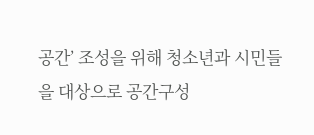공간’ 조성을 위해 청소년과 시민들을 대상으로 공간구성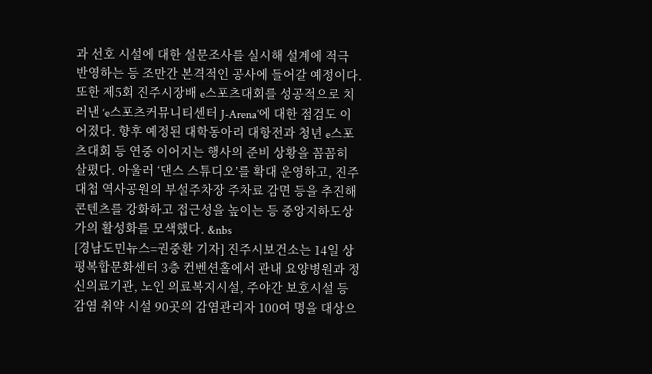과 선호 시설에 대한 설문조사를 실시해 설계에 적극 반영하는 등 조만간 본격적인 공사에 들어갈 예정이다. 또한 제5회 진주시장배 e스포츠대회를 성공적으로 치러낸 ‘e스포츠커뮤니티센터 J-Arena’에 대한 점검도 이어졌다. 향후 예정된 대학동아리 대항전과 청년 e스포츠대회 등 연중 이어지는 행사의 준비 상황을 꼼꼼히 살폈다. 아울러 ‘댄스 스튜디오’를 확대 운영하고, 진주대첩 역사공원의 부설주차장 주차료 감면 등을 추진해 콘텐츠를 강화하고 접근성을 높이는 등 중앙지하도상가의 활성화를 모색했다. &nbs
[경남도민뉴스=권중환 기자] 진주시보건소는 14일 상평복합문화센터 3층 컨벤션홀에서 관내 요양병원과 정신의료기관, 노인 의료복지시설, 주야간 보호시설 등 감염 취약 시설 90곳의 감염관리자 100여 명을 대상으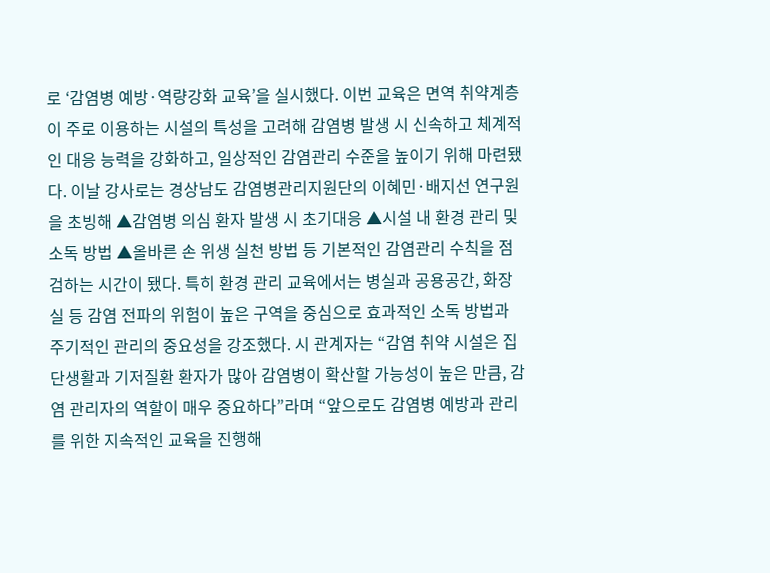로 ‘감염병 예방·역량강화 교육’을 실시했다. 이번 교육은 면역 취약계층이 주로 이용하는 시설의 특성을 고려해 감염병 발생 시 신속하고 체계적인 대응 능력을 강화하고, 일상적인 감염관리 수준을 높이기 위해 마련됐다. 이날 강사로는 경상남도 감염병관리지원단의 이혜민·배지선 연구원을 초빙해 ▲감염병 의심 환자 발생 시 초기대응 ▲시설 내 환경 관리 및 소독 방법 ▲올바른 손 위생 실천 방법 등 기본적인 감염관리 수칙을 점검하는 시간이 됐다. 특히 환경 관리 교육에서는 병실과 공용공간, 화장실 등 감염 전파의 위험이 높은 구역을 중심으로 효과적인 소독 방법과 주기적인 관리의 중요성을 강조했다. 시 관계자는 “감염 취약 시설은 집단생활과 기저질환 환자가 많아 감염병이 확산할 가능성이 높은 만큼, 감염 관리자의 역할이 매우 중요하다”라며 “앞으로도 감염병 예방과 관리를 위한 지속적인 교육을 진행해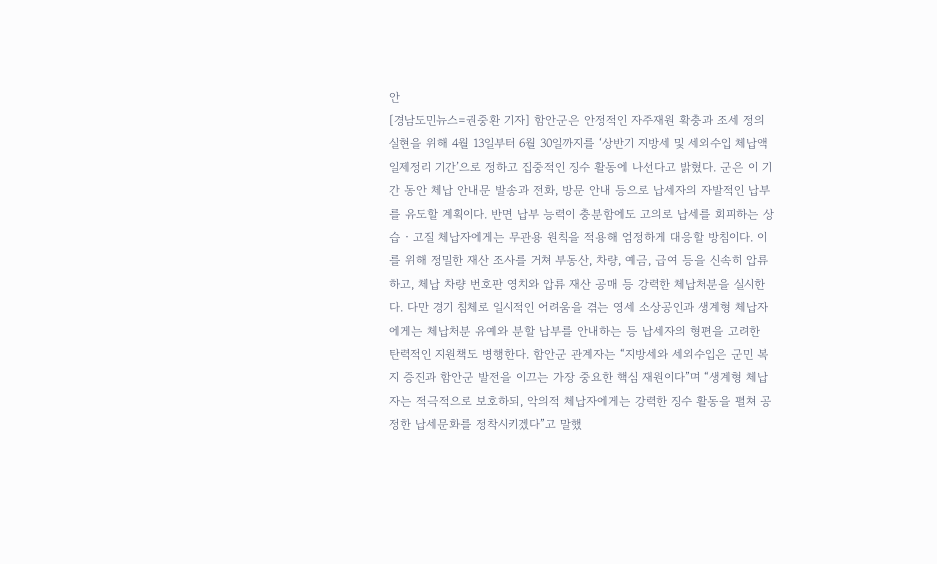안
[경남도민뉴스=권중환 기자] 함안군은 안정적인 자주재원 확충과 조세 정의 실현을 위해 4월 13일부터 6월 30일까지를 ‘상반기 지방세 및 세외수입 체납액 일제정리 기간’으로 정하고 집중적인 징수 활동에 나선다고 밝혔다. 군은 이 기간 동안 체납 안내문 발송과 전화, 방문 안내 등으로 납세자의 자발적인 납부를 유도할 계획이다. 반면 납부 능력이 충분함에도 고의로 납세를 회피하는 상습‧고질 체납자에게는 무관용 원칙을 적용해 엄정하게 대응할 방침이다. 이를 위해 정밀한 재산 조사를 거쳐 부동산, 차량, 예금, 급여 등을 신속히 압류하고, 체납 차량 번호판 영치와 압류 재산 공매 등 강력한 체납처분을 실시한다. 다만 경기 침체로 일시적인 어려움을 겪는 영세 소상공인과 생계형 체납자에게는 체납처분 유예와 분할 납부를 안내하는 등 납세자의 형편을 고려한 탄력적인 지원책도 병행한다. 함안군 관계자는 “지방세와 세외수입은 군민 복지 증진과 함안군 발전을 이끄는 가장 중요한 핵심 재원이다”며 “생계형 체납자는 적극적으로 보호하되, 악의적 체납자에게는 강력한 징수 활동을 펼쳐 공정한 납세문화를 정착시키겠다”고 말했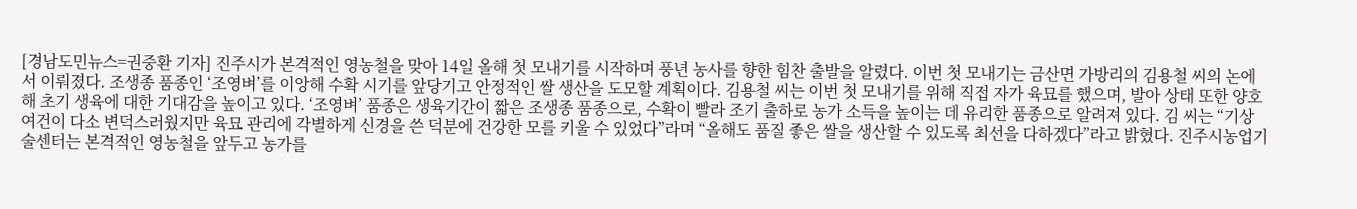[경남도민뉴스=권중환 기자] 진주시가 본격적인 영농철을 맞아 14일 올해 첫 모내기를 시작하며 풍년 농사를 향한 힘찬 출발을 알렸다. 이번 첫 모내기는 금산면 가방리의 김용철 씨의 논에서 이뤄졌다. 조생종 품종인 ‘조영벼’를 이앙해 수확 시기를 앞당기고 안정적인 쌀 생산을 도모할 계획이다. 김용철 씨는 이번 첫 모내기를 위해 직접 자가 육묘를 했으며, 발아 상태 또한 양호해 초기 생육에 대한 기대감을 높이고 있다. ‘조영벼’ 품종은 생육기간이 짧은 조생종 품종으로, 수확이 빨라 조기 출하로 농가 소득을 높이는 데 유리한 품종으로 알려져 있다. 김 씨는 “기상 여건이 다소 변덕스러웠지만 육묘 관리에 각별하게 신경을 쓴 덕분에 건강한 모를 키울 수 있었다”라며 “올해도 품질 좋은 쌀을 생산할 수 있도록 최선을 다하겠다”라고 밝혔다. 진주시농업기술센터는 본격적인 영농철을 앞두고 농가를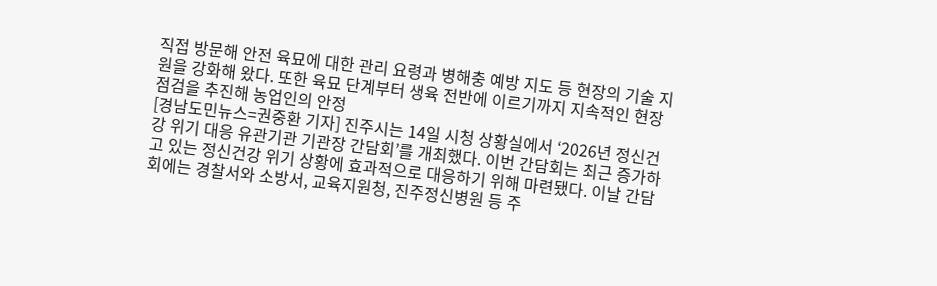직접 방문해 안전 육묘에 대한 관리 요령과 병해충 예방 지도 등 현장의 기술 지원을 강화해 왔다. 또한 육묘 단계부터 생육 전반에 이르기까지 지속적인 현장 점검을 추진해 농업인의 안정
[경남도민뉴스=권중환 기자] 진주시는 14일 시청 상황실에서 ‘2026년 정신건강 위기 대응 유관기관 기관장 간담회’를 개최했다. 이번 간담회는 최근 증가하고 있는 정신건강 위기 상황에 효과적으로 대응하기 위해 마련됐다. 이날 간담회에는 경찰서와 소방서, 교육지원청, 진주정신병원 등 주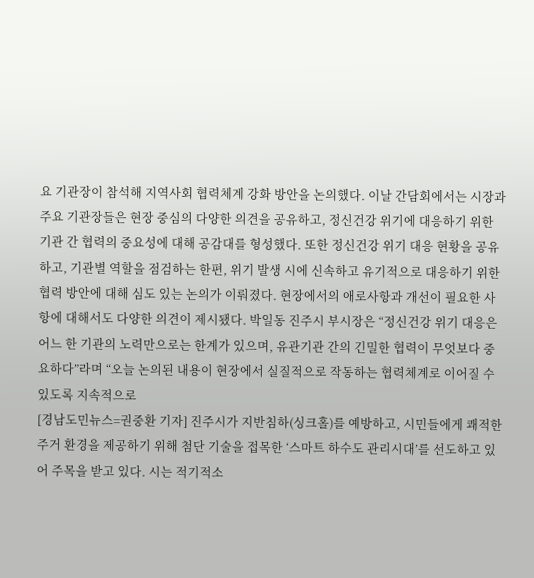요 기관장이 참석해 지역사회 협력체계 강화 방안을 논의했다. 이날 간담회에서는 시장과 주요 기관장들은 현장 중심의 다양한 의견을 공유하고, 정신건강 위기에 대응하기 위한 기관 간 협력의 중요성에 대해 공감대를 형성했다. 또한 정신건강 위기 대응 현황을 공유하고, 기관별 역할을 점검하는 한편, 위기 발생 시에 신속하고 유기적으로 대응하기 위한 협력 방안에 대해 심도 있는 논의가 이뤄졌다. 현장에서의 애로사항과 개선이 필요한 사항에 대해서도 다양한 의견이 제시됐다. 박일동 진주시 부시장은 “정신건강 위기 대응은 어느 한 기관의 노력만으로는 한계가 있으며, 유관기관 간의 긴밀한 협력이 무엇보다 중요하다”라며 “오늘 논의된 내용이 현장에서 실질적으로 작동하는 협력체계로 이어질 수 있도록 지속적으로
[경남도민뉴스=권중환 기자] 진주시가 지반침하(싱크홀)를 예방하고, 시민들에게 쾌적한 주거 환경을 제공하기 위해 첨단 기술을 접목한 ‘스마트 하수도 관리시대’를 선도하고 있어 주목을 받고 있다. 시는 적기적소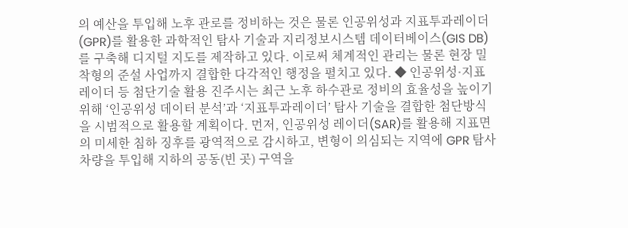의 예산을 투입해 노후 관로를 정비하는 것은 물론 인공위성과 지표투과레이더(GPR)를 활용한 과학적인 탐사 기술과 지리정보시스템 데이터베이스(GIS DB)를 구축해 디지털 지도를 제작하고 있다. 이로써 체계적인 관리는 물론 현장 밀착형의 준설 사업까지 결합한 다각적인 행정을 펼치고 있다. ◆ 인공위성·지표레이더 등 첨단기술 활용 진주시는 최근 노후 하수관로 정비의 효율성을 높이기 위해 ‘인공위성 데이터 분석’과 ‘지표투과레이더’ 탐사 기술을 결합한 첨단방식을 시범적으로 활용할 계획이다. 먼저, 인공위성 레이더(SAR)를 활용해 지표면의 미세한 침하 징후를 광역적으로 감시하고, 변형이 의심되는 지역에 GPR 탐사 차량을 투입해 지하의 공동(빈 곳) 구역을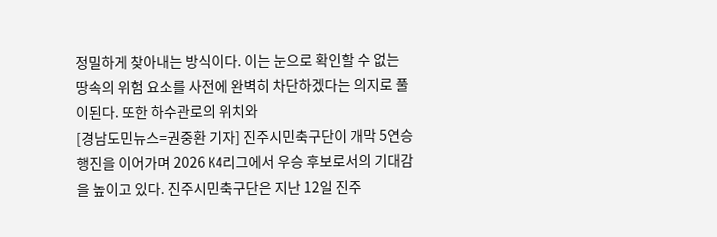정밀하게 찾아내는 방식이다. 이는 눈으로 확인할 수 없는 땅속의 위험 요소를 사전에 완벽히 차단하겠다는 의지로 풀이된다. 또한 하수관로의 위치와
[경남도민뉴스=권중환 기자] 진주시민축구단이 개막 5연승 행진을 이어가며 2026 K4리그에서 우승 후보로서의 기대감을 높이고 있다. 진주시민축구단은 지난 12일 진주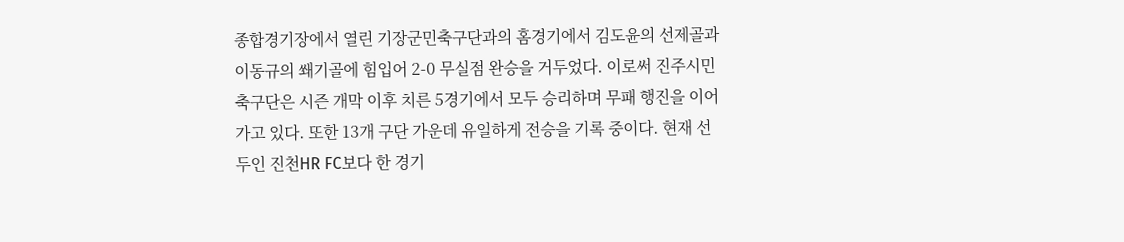종합경기장에서 열린 기장군민축구단과의 홈경기에서 김도윤의 선제골과 이동규의 쐐기골에 힘입어 2-0 무실점 완승을 거두었다. 이로써 진주시민축구단은 시즌 개막 이후 치른 5경기에서 모두 승리하며 무패 행진을 이어가고 있다. 또한 13개 구단 가운데 유일하게 전승을 기록 중이다. 현재 선두인 진천HR FC보다 한 경기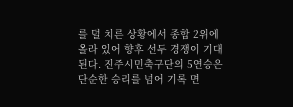를 덜 치른 상황에서 종합 2위에 올라 있어 향후 선두 경쟁이 기대된다. 진주시민축구단의 5연승은 단순한 승리를 넘어 기록 면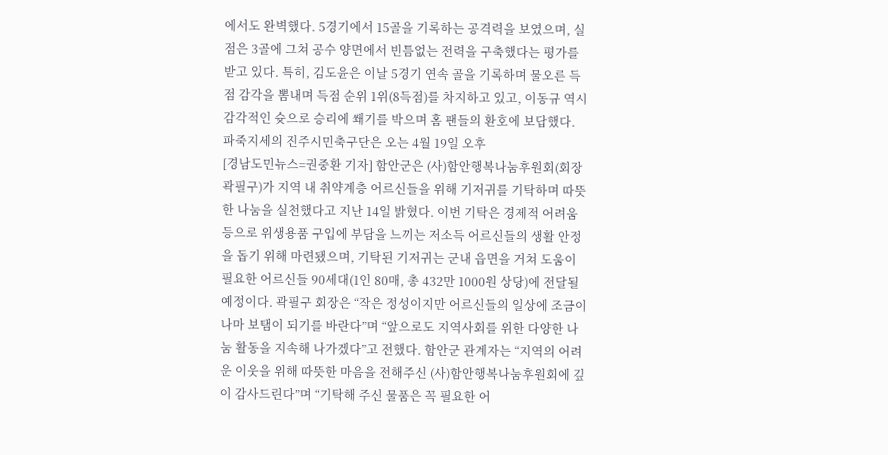에서도 완벽했다. 5경기에서 15골을 기록하는 공격력을 보였으며, 실점은 3골에 그쳐 공수 양면에서 빈틈없는 전력을 구축했다는 평가를 받고 있다. 특히, 김도윤은 이날 5경기 연속 골을 기록하며 물오른 득점 감각을 뽐내며 득점 순위 1위(8득점)를 차지하고 있고, 이동규 역시 감각적인 슛으로 승리에 쐐기를 박으며 홈 팬들의 환호에 보답했다. 파죽지세의 진주시민축구단은 오는 4월 19일 오후
[경남도민뉴스=권중환 기자] 함안군은 (사)함안행복나눔후원회(회장 곽필구)가 지역 내 취약계층 어르신들을 위해 기저귀를 기탁하며 따뜻한 나눔을 실천했다고 지난 14일 밝혔다. 이번 기탁은 경제적 어려움 등으로 위생용품 구입에 부담을 느끼는 저소득 어르신들의 생활 안정을 돕기 위해 마련됐으며, 기탁된 기저귀는 군내 읍면을 거쳐 도움이 필요한 어르신들 90세대(1인 80매, 총 432만 1000원 상당)에 전달될 예정이다. 곽필구 회장은 “작은 정성이지만 어르신들의 일상에 조금이나마 보탬이 되기를 바란다”며 “앞으로도 지역사회를 위한 다양한 나눔 활동을 지속해 나가겠다”고 전했다. 함안군 관계자는 “지역의 어려운 이웃을 위해 따뜻한 마음을 전해주신 (사)함안행복나눔후원회에 깊이 감사드린다”며 “기탁해 주신 물품은 꼭 필요한 어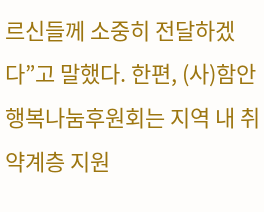르신들께 소중히 전달하겠다”고 말했다. 한편, (사)함안행복나눔후원회는 지역 내 취약계층 지원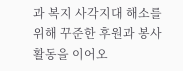과 복지 사각지대 해소를 위해 꾸준한 후원과 봉사활동을 이어오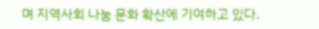며 지역사회 나눔 문화 확산에 기여하고 있다.